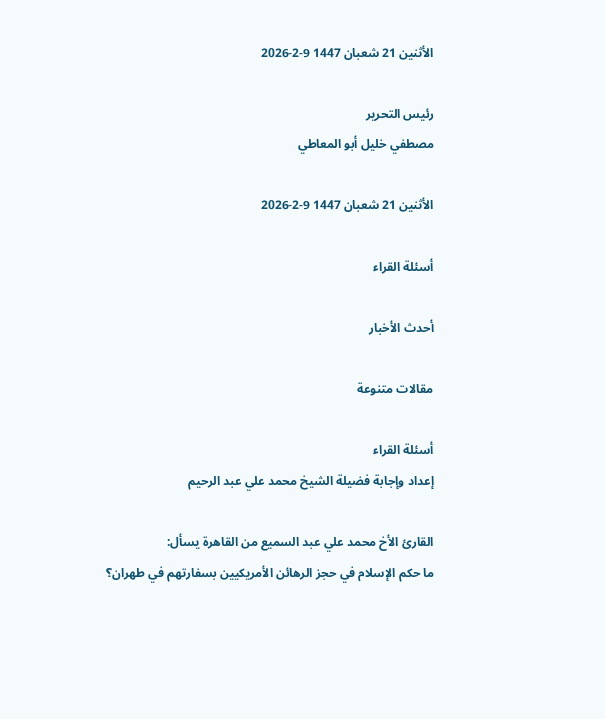الأثنين 21 شعبان 1447 9-2-2026

رئيس التحرير
مصطفي خليل أبو المعاطي

الأثنين 21 شعبان 1447 9-2-2026

أسئلة القراء

أحدث الأخبار

مقالات متنوعة

أسئلة القراء
إعداد وإجابة فضيلة الشيخ محمد علي عبد الرحيم

القارئ الأخ محمد علي عبد السميع من القاهرة يسأل:
ما حكم الإسلام في حجز الرهائن الأمريكيين بسفارتهم في طهران؟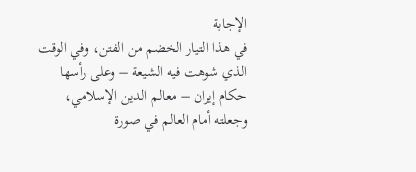الإجابة
في هذا التيار الخضم من الفتن، وفي الوقت الذي شوهت فيه الشيعة – وعلى رأسها حكام إيران – معالم الدين الإسلامي، وجعلته أمام العالم في صورة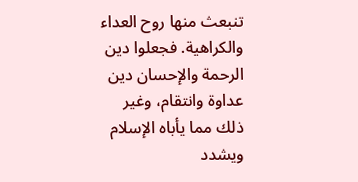تنبعث منها روح العداء والكراهية. فجعلوا دين الرحمة والإحسان دين عداوة وانتقام، وغير ذلك مما يأباه الإسلام ويشدد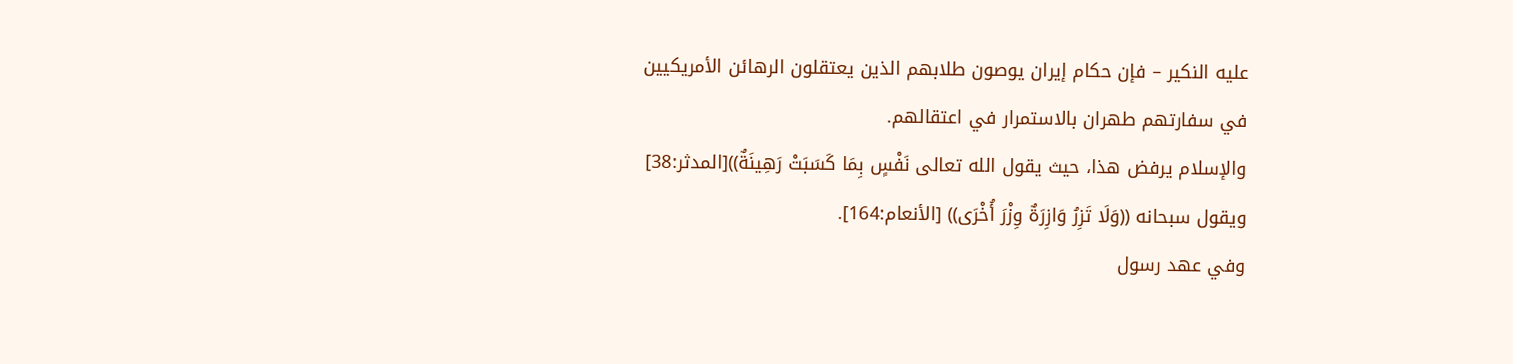عليه النكير – فإن حكام إيران يوصون طلابهم الذين يعتقلون الرهائن الأمريكيين في سفارتهم طهران بالاستمرار في اعتقالهم.
والإسلام يرفض هذا، حيث يقول الله تعالى نَفْسٍ بِمَا كَسَبَتْ رَهِينَةٌ))[المدثر:38] ويقول سبحانه ((وَلَا تَزِرُ وَازِرَةٌ وِزْرَ أُخْرَى)) [الأنعام:164].
وفي عهد رسول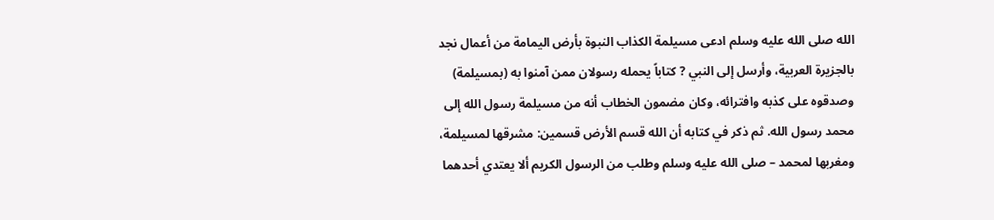الله صلى الله عليه وسلم ادعى مسيلمة الكذاب النبوة بأرض اليمامة من أعمال نجد بالجزيرة العربية، وأرسل إلى النبي ? كتاباً يحمله رسولان ممن آمنوا به (بمسيلمة) وصدقوه على كذبه وافترائه، وكان مضمون الخطاب أنه من مسيلمة رسول الله إلى محمد رسول الله. ثم ذكر في كتابه أن الله قسم الأرض قسمين: مشرقها لمسيلمة، ومغربها لمحمد – صلى الله عليه وسلم وطلب من الرسول الكريم ألا يعتدي أحدهما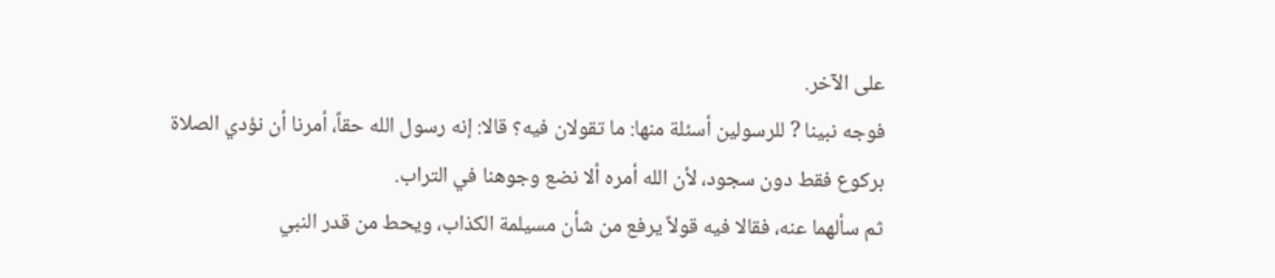على الآخر.
فوجه نبينا ? للرسولين أسئلة منها: ما تقولان فيه؟ قالا: إنه رسول الله حقاً، أمرنا أن نؤدي الصلاة بركوع فقط دون سجود، لأن الله أمره ألا نضع وجوهنا في التراب.
ثم سألهما عنه، فقالا فيه قولاً يرفع من شأن مسيلمة الكذاب، ويحط من قدر النبي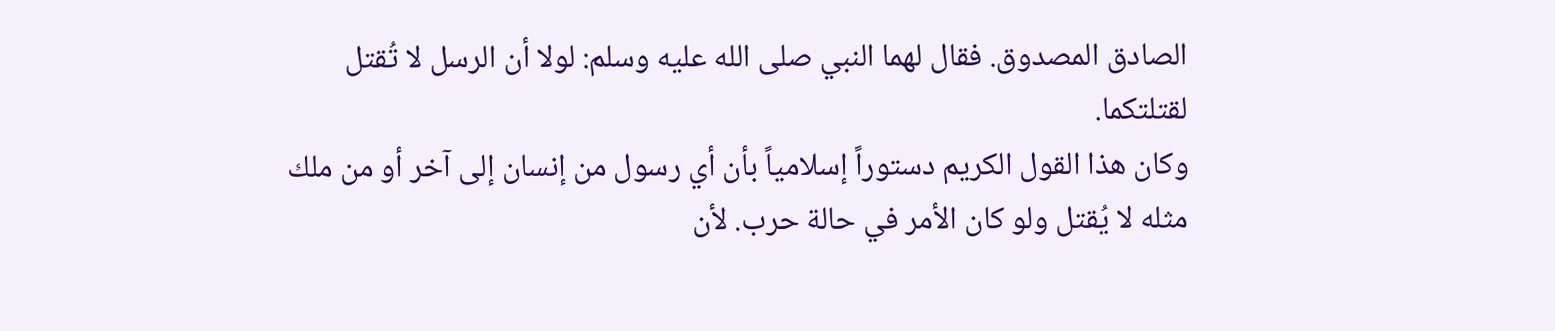الصادق المصدوق. فقال لهما النبي صلى الله عليه وسلم: لولا أن الرسل لا تُقتل لقتلتكما.
وكان هذا القول الكريم دستوراً إسلامياً بأن أي رسول من إنسان إلى آخر أو من ملك مثله لا يُقتل ولو كان الأمر في حالة حرب. لأن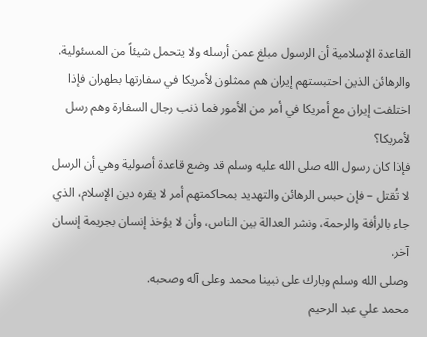القاعدة الإسلامية أن الرسول مبلغ عمن أرسله ولا يتحمل شيئاً من المسئولية.
والرهائن الذين احتبستهم إيران هم ممثلون لأمريكا في سفارتها بطهران فإذا اختلفت إيران مع أمريكا في أمر من الأمور فما ذنب رجال السفارة وهم رسل لأمريكا؟
فإذا كان رسول الله صلى الله عليه وسلم قد وضع قاعدة أصولية وهي أن الرسل لا تُقتل – فإن حبس الرهائن والتهديد بمحاكمتهم أمر لا يقره دين الإسلام، الذي جاء بالرأفة والرحمة، ونشر العدالة بين الناس، وأن لا يؤخذ إنسان بجريمة إنسان آخر.
وصلى الله وسلم وبارك على نبينا محمد وعلى آله وصحبه.
محمد علي عبد الرحيم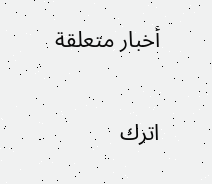أخبار متعلقة

اترك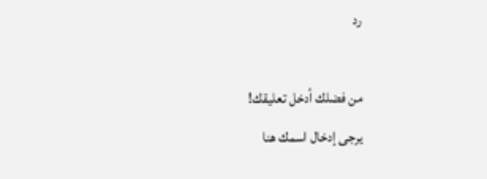رد

من فضلك أدخل تعليقك!
يرجى إدخال اسمك هنا